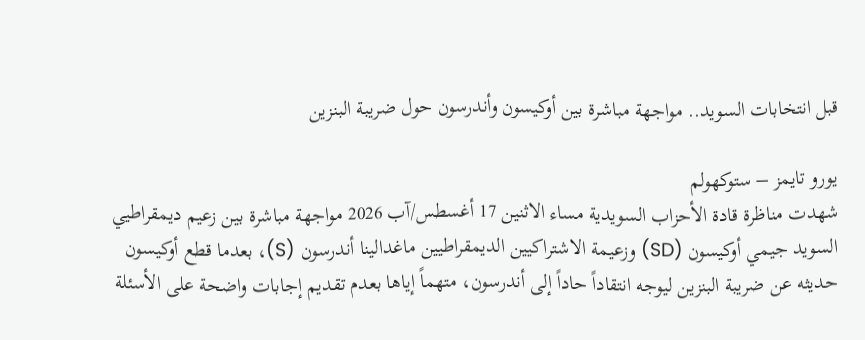قبل انتخابات السويد.. مواجهة مباشرة بين أوكيسون وأندرسون حول ضريبة البنزين

يورو تايمز – ستوكهولم
شهدت مناظرة قادة الأحزاب السويدية مساء الاثنين 17 أغسطس/آب 2026 مواجهة مباشرة بين زعيم ديمقراطيي السويد جيمي أوكيسون (SD) وزعيمة الاشتراكيين الديمقراطيين ماغدالينا أندرسون (S)، بعدما قطع أوكيسون حديثه عن ضريبة البنزين ليوجه انتقاداً حاداً إلى أندرسون، متهماً إياها بعدم تقديم إجابات واضحة على الأسئلة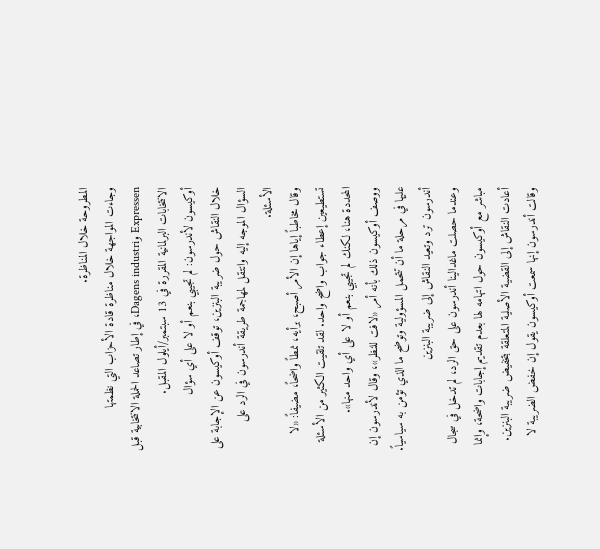المطروحة خلال المناظرة.
وجاءت المواجهة خلال مناظرة قادة الأحزاب التي نظمتها Expressen وDagens industri، في إطار تصاعد الحملة الانتخابية قبل الانتخابات البرلمانية المقررة في 13 سبتمبر/أيلول المقبل.
أوكيسون لأندرسون: لم تجيبي بنعم أو لا على أي سؤال
خلال النقاش حول ضريبة البنزين، توقف أوكيسون عن الإجابة على السؤال الموجه إليه وانتقل لمهاجمة طريقة أندرسون في الرد على الأسئلة.
وقال مخاطباً إياها إن الأمر أصبح، برأيه، نمطاً واضحاً، مضيفاً: «لا تستطيعين إعطاء جواب واضح واحد. لقد تلقيت الكثير من الأسئلة المحددة هنا، لكنك لم تجيبي بنعم أو لا على أي واحد منها».
ووصف أوكيسون ذلك بأنه أمر «لافت للنظر»، وقال لأندرسون إن عليها في مرحلة ما أن تتحمل المسؤولية وتوضح ما الذي تؤمن به سياسياً.
أندرسون ترد وتعيد النقاش إلى ضريبة البنزين
وعندما حصلت ماغدالينا أندرسون على حق الرد، لم تدخل في سجال مباشر مع أوكيسون حول اتهامه لها بعدم تقديم إجابات واضحة، وإنما أعادت النقاش إلى القضية الأصلية المتعلقة بتخفيض ضريبة البنزين.
وقالت أندرسون إنها سمعت أوكيسون يقول إن خفض الضريبة لا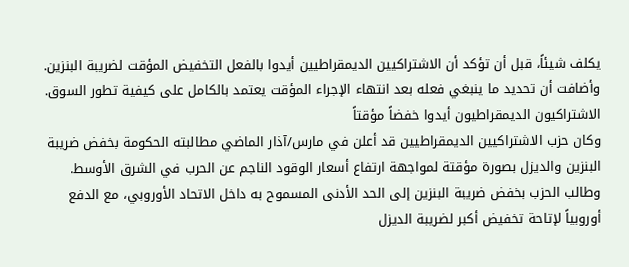يكلف شيئاً، قبل أن تؤكد أن الاشتراكيين الديمقراطيين أيدوا بالفعل التخفيض المؤقت لضريبة البنزين.
وأضافت أن تحديد ما ينبغي فعله بعد انتهاء الإجراء المؤقت يعتمد بالكامل على كيفية تطور السوق.
الاشتراكيون الديمقراطيون أيدوا خفضاً مؤقتاً
وكان حزب الاشتراكيين الديمقراطيين قد أعلن في مارس/آذار الماضي مطالبته الحكومة بخفض ضريبة البنزين والديزل بصورة مؤقتة لمواجهة ارتفاع أسعار الوقود الناجم عن الحرب في الشرق الأوسط.
وطالب الحزب بخفض ضريبة البنزين إلى الحد الأدنى المسموح به داخل الاتحاد الأوروبي، مع الدفع أوروبياً لإتاحة تخفيض أكبر لضريبة الديزل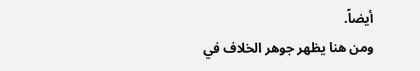أيضاً.
ومن هنا يظهر جوهر الخلاف في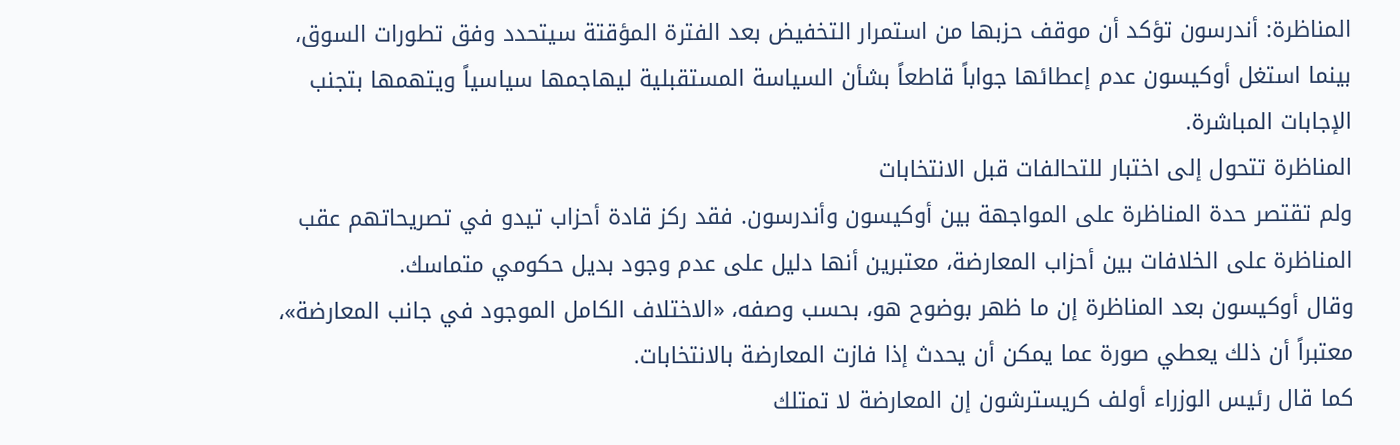المناظرة: أندرسون تؤكد أن موقف حزبها من استمرار التخفيض بعد الفترة المؤقتة سيتحدد وفق تطورات السوق، بينما استغل أوكيسون عدم إعطائها جواباً قاطعاً بشأن السياسة المستقبلية ليهاجمها سياسياً ويتهمها بتجنب الإجابات المباشرة.
المناظرة تتحول إلى اختبار للتحالفات قبل الانتخابات
ولم تقتصر حدة المناظرة على المواجهة بين أوكيسون وأندرسون. فقد ركز قادة أحزاب تيدو في تصريحاتهم عقب المناظرة على الخلافات بين أحزاب المعارضة، معتبرين أنها دليل على عدم وجود بديل حكومي متماسك.
وقال أوكيسون بعد المناظرة إن ما ظهر بوضوح هو، بحسب وصفه، «الاختلاف الكامل الموجود في جانب المعارضة»، معتبراً أن ذلك يعطي صورة عما يمكن أن يحدث إذا فازت المعارضة بالانتخابات.
كما قال رئيس الوزراء أولف كريسترشون إن المعارضة لا تمتلك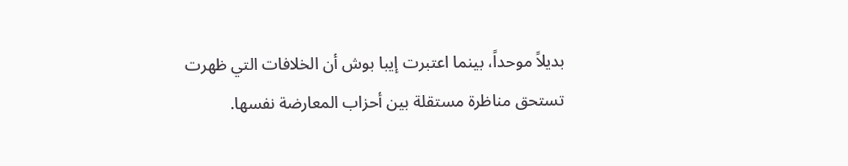بديلاً موحداً، بينما اعتبرت إيبا بوش أن الخلافات التي ظهرت تستحق مناظرة مستقلة بين أحزاب المعارضة نفسها.